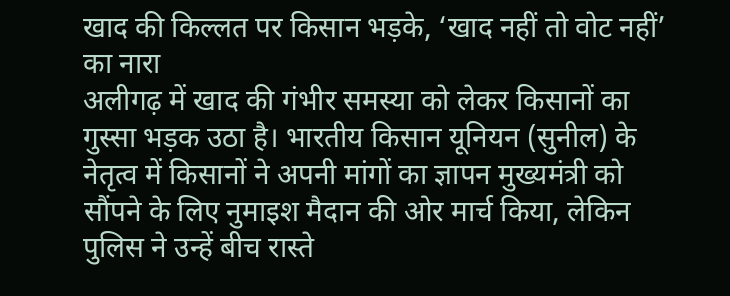खाद की किल्लत पर किसान भड़के, ‘खाद नहीं तो वोट नहीं’ का नारा
अलीगढ़ में खाद की गंभीर समस्या को लेकर किसानों का गुस्सा भड़क उठा है। भारतीय किसान यूनियन (सुनील) के नेतृत्व में किसानों ने अपनी मांगों का ज्ञापन मुख्यमंत्री को सौंपने के लिए नुमाइश मैदान की ओर मार्च किया, लेकिन पुलिस ने उन्हें बीच रास्ते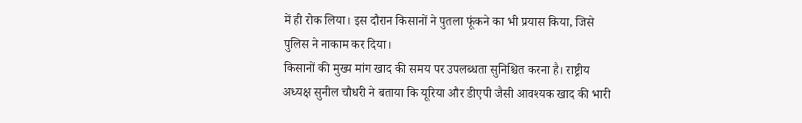में ही रोक लिया। इस दौरान किसानों ने पुतला फूंकने का भी प्रयास किया, जिसे पुलिस ने नाकाम कर दिया।
किसानों की मुख्य मांग खाद की समय पर उपलब्धता सुनिश्चित करना है। राष्ट्रीय अध्यक्ष सुनील चौधरी ने बताया कि यूरिया और डीएपी जैसी आवश्यक खाद की भारी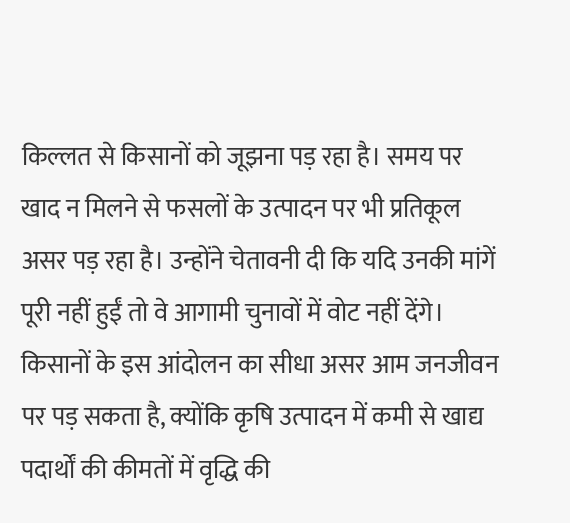किल्लत से किसानों को जूझना पड़ रहा है। समय पर खाद न मिलने से फसलों के उत्पादन पर भी प्रतिकूल असर पड़ रहा है। उन्होंने चेतावनी दी कि यदि उनकी मांगें पूरी नहीं हुईं तो वे आगामी चुनावों में वोट नहीं देंगे।
किसानों के इस आंदोलन का सीधा असर आम जनजीवन पर पड़ सकता है, क्योंकि कृषि उत्पादन में कमी से खाद्य पदार्थों की कीमतों में वृद्धि की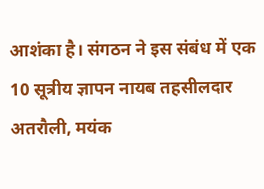आशंका है। संगठन ने इस संबंध में एक 10 सूत्रीय ज्ञापन नायब तहसीलदार अतरौली, मयंक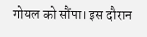गोयल को सौंपा। इस दौरान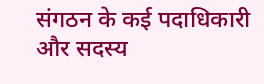संगठन के कई पदाधिकारी और सदस्य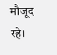मौजूद रहे।